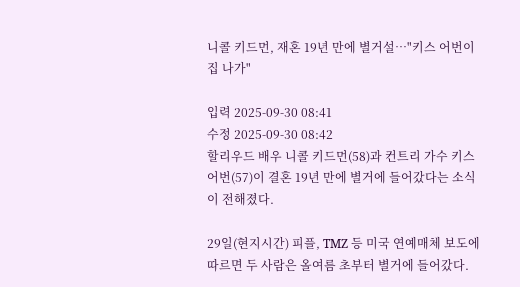니콜 키드먼, 재혼 19년 만에 별거설…"키스 어번이 집 나가"

입력 2025-09-30 08:41
수정 2025-09-30 08:42
할리우드 배우 니콜 키드먼(58)과 컨트리 가수 키스 어번(57)이 결혼 19년 만에 별거에 들어갔다는 소식이 전해졌다.

29일(현지시간) 피플, TMZ 등 미국 연예매체 보도에 따르면 두 사람은 올여름 초부터 별거에 들어갔다.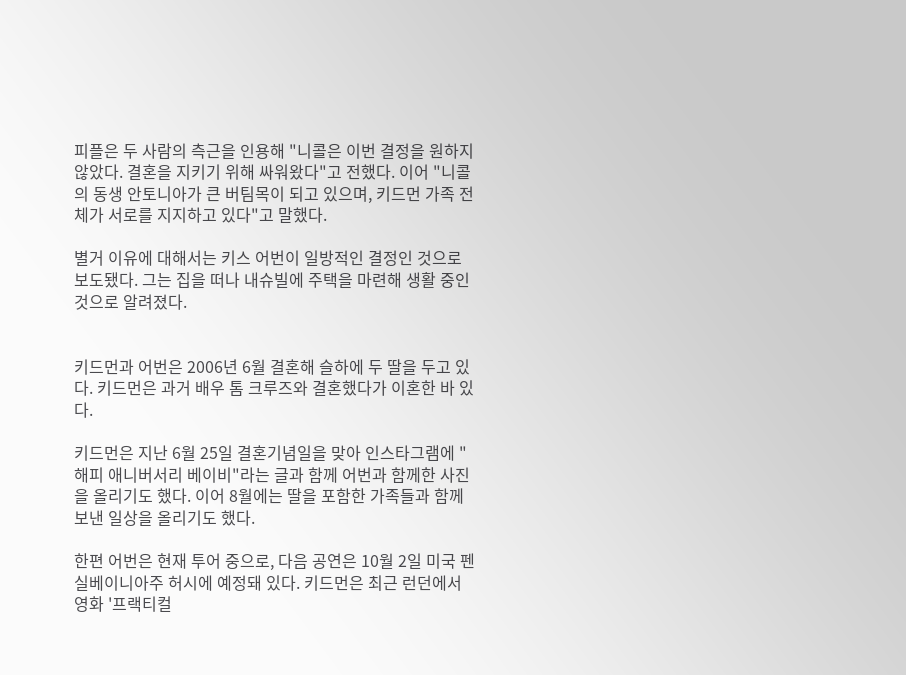피플은 두 사람의 측근을 인용해 "니콜은 이번 결정을 원하지 않았다. 결혼을 지키기 위해 싸워왔다"고 전했다. 이어 "니콜의 동생 안토니아가 큰 버팀목이 되고 있으며, 키드먼 가족 전체가 서로를 지지하고 있다"고 말했다.

별거 이유에 대해서는 키스 어번이 일방적인 결정인 것으로 보도됐다. 그는 집을 떠나 내슈빌에 주택을 마련해 생활 중인 것으로 알려졌다.


키드먼과 어번은 2006년 6월 결혼해 슬하에 두 딸을 두고 있다. 키드먼은 과거 배우 톰 크루즈와 결혼했다가 이혼한 바 있다.

키드먼은 지난 6월 25일 결혼기념일을 맞아 인스타그램에 "해피 애니버서리 베이비"라는 글과 함께 어번과 함께한 사진을 올리기도 했다. 이어 8월에는 딸을 포함한 가족들과 함께 보낸 일상을 올리기도 했다.

한편 어번은 현재 투어 중으로, 다음 공연은 10월 2일 미국 펜실베이니아주 허시에 예정돼 있다. 키드먼은 최근 런던에서 영화 '프랙티컬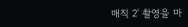매직 2' 촬영을 마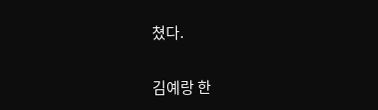쳤다.


김예랑 한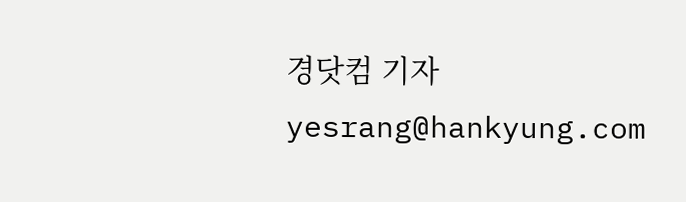경닷컴 기자 yesrang@hankyung.com